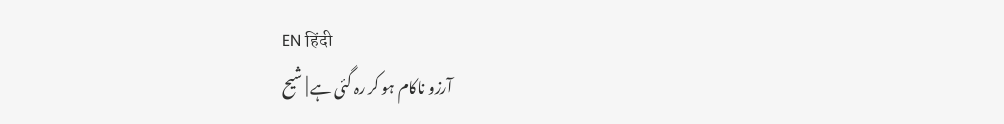EN हिंदी
آرزو ناکام ہو کر رہ گئی ہے | شیح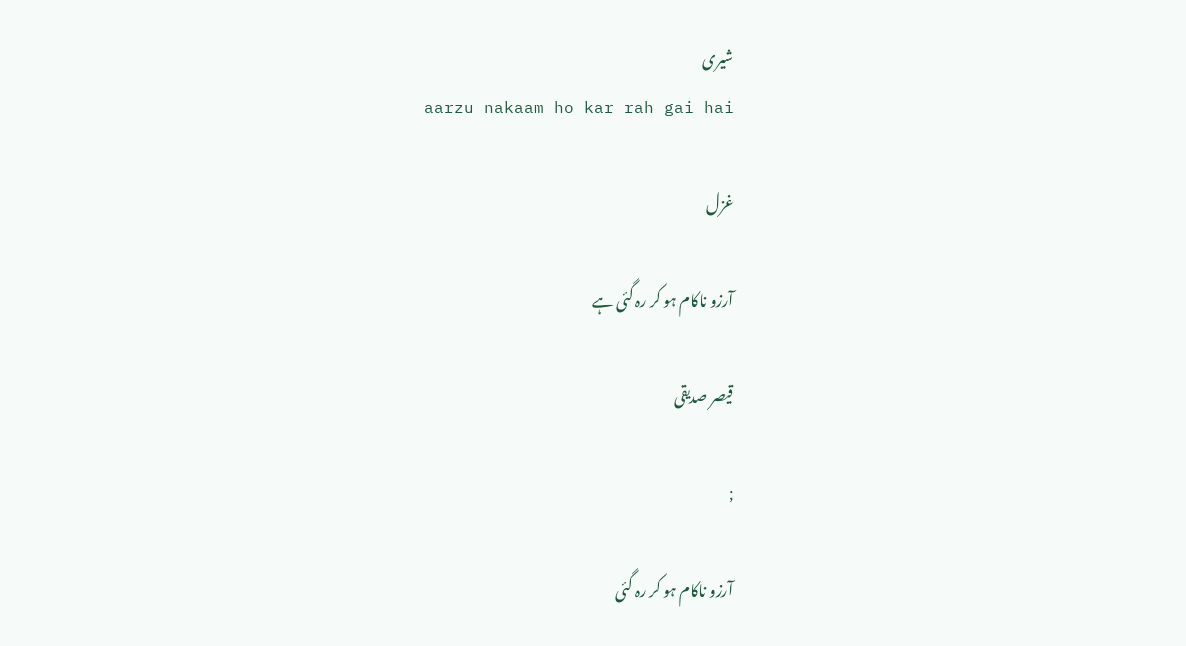شیری
aarzu nakaam ho kar rah gai hai

غزل

آرزو ناکام ہو کر رہ گئی ہے

قیصر صدیقی

;

آرزو ناکام ہو کر رہ گئی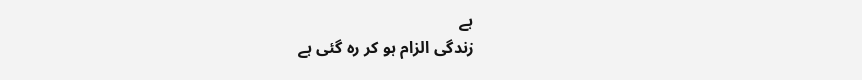ہے
زندگی الزام ہو کر رہ گئی ہے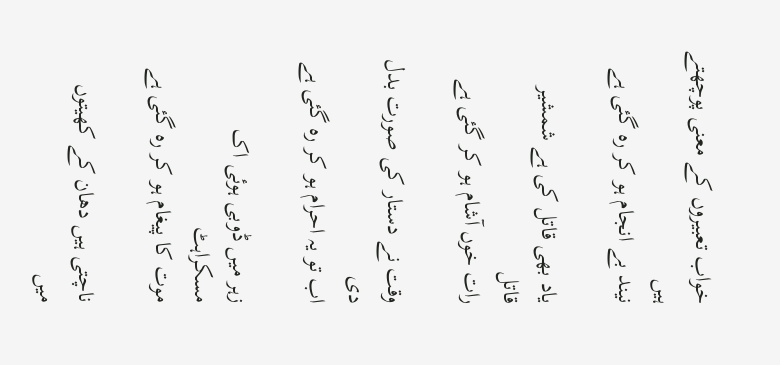خواب تعبیروں کے معنی پوچھتے ہیں
نیند بے انجام ہو کر رہ گئی ہے

یاد بھی قاتل کی ہے شمشیر قاتل
رات خوں آشام ہو کر گئی ہے

وقت نے دستار کی صورت بدل دی
اب تو یہ احرام ہو کر رہ گئی ہے

زہر میں ڈوبی ہوئی اک مسکراہٹ
موت کا پیغام ہو کر رہ گئی ہے

ناچتی ہیں دھان کے کھیتوں میں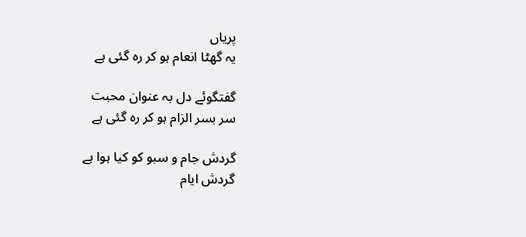پریاں
یہ گھٹا انعام ہو کر رہ گئی ہے

گفتگوئے دل بہ عنوان محبت
سر بسر الزام ہو کر رہ گئی ہے

گردش جام و سبو کو کیا ہوا ہے
گردش ایام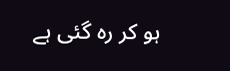ہو کر رہ گئی ہے